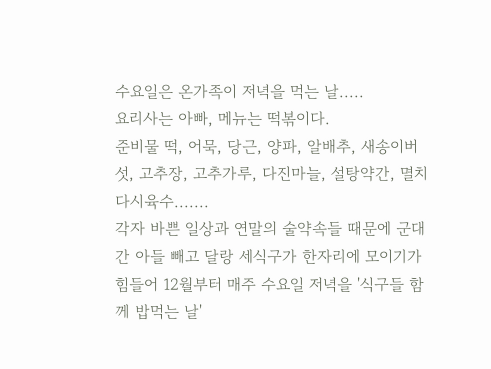수요일은 온가족이 저녁을 먹는 날.....
요리사는 아빠, 메뉴는 떡볶이다.
준비물 떡, 어묵, 당근, 양파, 알배추, 새송이버섯, 고추장, 고추가루, 다진마늘, 설탕약간, 멸치다시육수.......
각자 바쁜 일상과 연말의 술약속들 때문에 군대 간 아들 빼고 달랑 세식구가 한자리에 모이기가 힘들어 12월부터 매주 수요일 저녁을 '식구들 함께 밥먹는 날'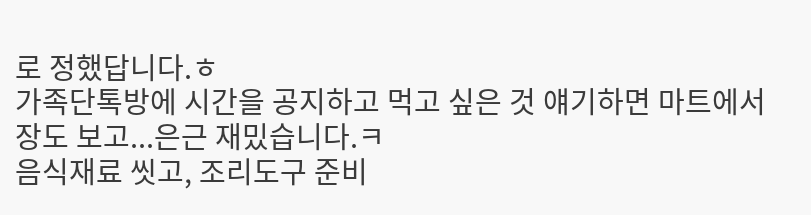로 정했답니다.ㅎ
가족단톡방에 시간을 공지하고 먹고 싶은 것 얘기하면 마트에서 장도 보고...은근 재밌습니다.ㅋ
음식재료 씻고, 조리도구 준비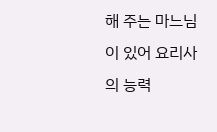해 주는 마느님이 있어 요리사의 능력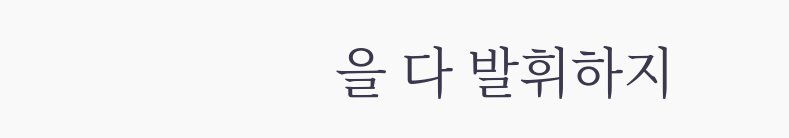을 다 발휘하지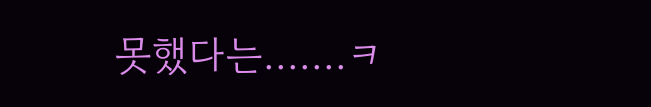못했다는.......ㅋ